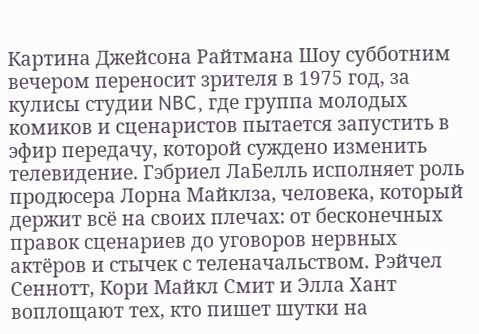Картина Джейсона Райтмана Шоу субботним вечером переносит зрителя в 1975 год, за кулисы студии NBC, где группа молодых комиков и сценаристов пытается запустить в эфир передачу, которой суждено изменить телевидение. Гэбриел ЛаБелль исполняет роль продюсера Лорна Майклза, человека, который держит всё на своих плечах: от бесконечных правок сценариев до уговоров нервных актёров и стычек с теленачальством. Рэйчел Сеннотт, Кори Майкл Смит и Элла Хант воплощают тех, кто пишет шутки на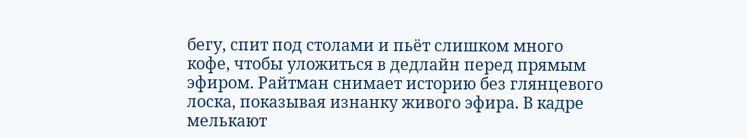бегу, спит под столами и пьёт слишком много кофе, чтобы уложиться в дедлайн перед прямым эфиром. Райтман снимает историю без глянцевого лоска, показывая изнанку живого эфира. В кадре мелькают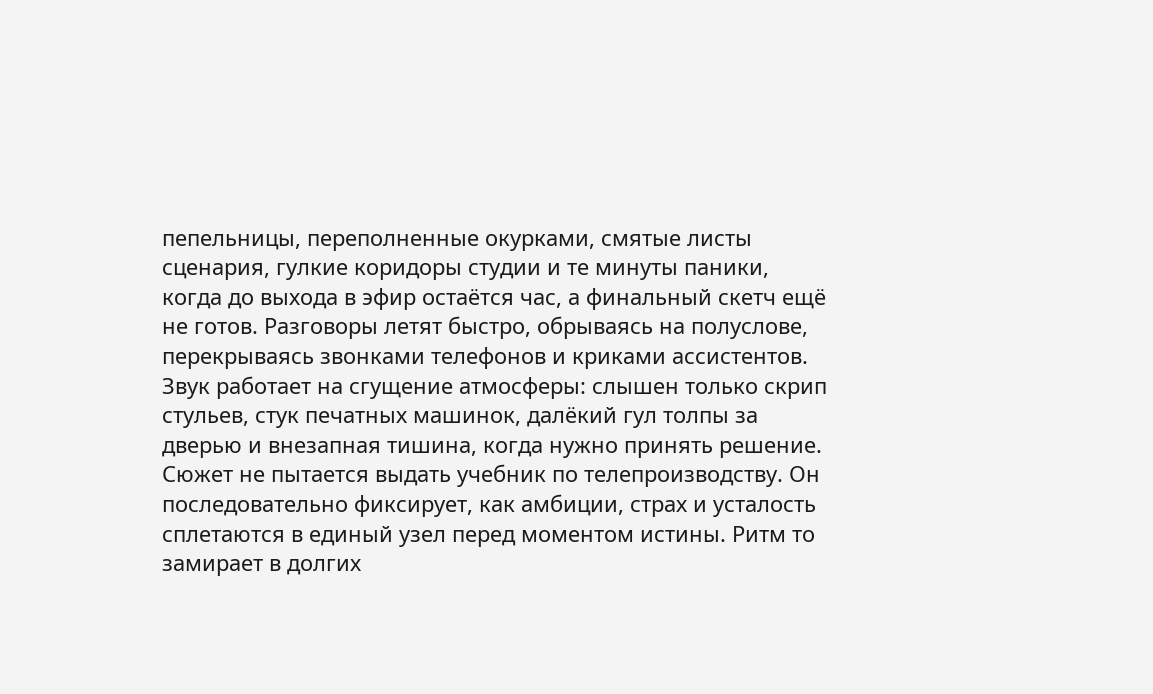пепельницы, переполненные окурками, смятые листы сценария, гулкие коридоры студии и те минуты паники, когда до выхода в эфир остаётся час, а финальный скетч ещё не готов. Разговоры летят быстро, обрываясь на полуслове, перекрываясь звонками телефонов и криками ассистентов. Звук работает на сгущение атмосферы: слышен только скрип стульев, стук печатных машинок, далёкий гул толпы за дверью и внезапная тишина, когда нужно принять решение. Сюжет не пытается выдать учебник по телепроизводству. Он последовательно фиксирует, как амбиции, страх и усталость сплетаются в единый узел перед моментом истины. Ритм то замирает в долгих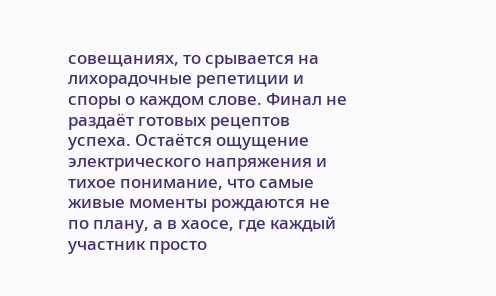совещаниях, то срывается на лихорадочные репетиции и споры о каждом слове. Финал не раздаёт готовых рецептов успеха. Остаётся ощущение электрического напряжения и тихое понимание, что самые живые моменты рождаются не по плану, а в хаосе, где каждый участник просто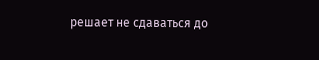решает не сдаваться до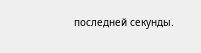последней секунды.